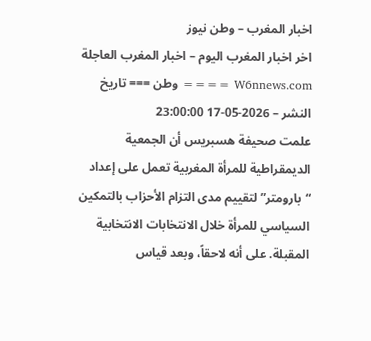اخبار المغرب – وطن نيوز
اخر اخبار المغرب اليوم – اخبار المغرب العاجلة
W6nnews.com ==== وطن === تاريخ النشر – 2026-05-17 23:00:00
علمت صحيفة هسبريس أن الجمعية الديمقراطية للمرأة المغربية تعمل على إعداد “بارومتر” لتقييم مدى التزام الأحزاب بالتمكين السياسي للمرأة خلال الانتخابات الانتخابية المقبلة. على أنه لاحقاً، وبعد قياس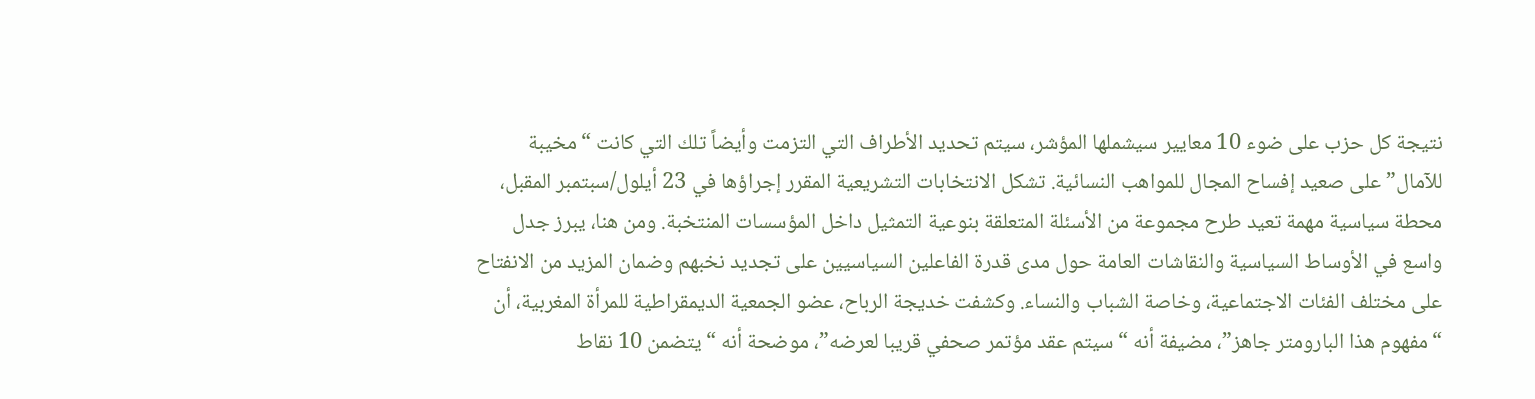نتيجة كل حزب على ضوء 10 معايير سيشملها المؤشر، سيتم تحديد الأطراف التي التزمت وأيضاً تلك التي كانت “مخيبة للآمال” على صعيد إفساح المجال للمواهب النسائية. تشكل الانتخابات التشريعية المقرر إجراؤها في 23 أيلول/سبتمبر المقبل، محطة سياسية مهمة تعيد طرح مجموعة من الأسئلة المتعلقة بنوعية التمثيل داخل المؤسسات المنتخبة. ومن هنا، يبرز جدل واسع في الأوساط السياسية والنقاشات العامة حول مدى قدرة الفاعلين السياسيين على تجديد نخبهم وضمان المزيد من الانفتاح على مختلف الفئات الاجتماعية، وخاصة الشباب والنساء. وكشفت خديجة الرباح، عضو الجمعية الديمقراطية للمرأة المغربية، أن “مفهوم هذا البارومتر جاهز”، مضيفة أنه “سيتم عقد مؤتمر صحفي قريبا لعرضه”، موضحة أنه “يتضمن 10 نقاط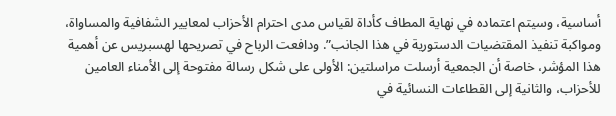أساسية، وسيتم اعتماده في نهاية المطاف كأداة لقياس مدى احترام الأحزاب لمعايير الشفافية والمساواة، ومواكبة تنفيذ المقتضيات الدستورية في هذا الجانب”. ودافعت الرباح في تصريحها لهسبريس عن أهمية هذا المؤشر، خاصة أن الجمعية أرسلت مراسلتين: الأولى على شكل رسالة مفتوحة إلى الأمناء العامين للأحزاب، والثانية إلى القطاعات النسائية في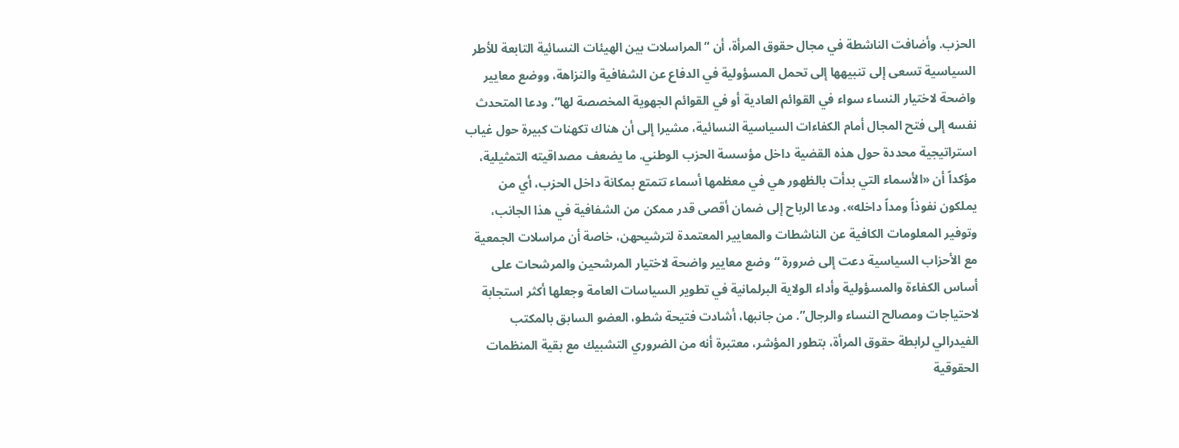الحزب. وأضافت الناشطة في مجال حقوق المرأة، أن “المراسلات بين الهيئات النسائية التابعة للأطر السياسية تسعى إلى تنبيهها إلى تحمل المسؤولية في الدفاع عن الشفافية والنزاهة، ووضع معايير واضحة لاختيار النساء سواء في القوائم العادية أو في القوائم الجهوية المخصصة لها”. ودعا المتحدث نفسه إلى فتح المجال أمام الكفاءات السياسية النسائية، مشيرا إلى أن هناك تكهنات كبيرة حول غياب استراتيجية محددة حول هذه القضية داخل مؤسسة الحزب الوطني. ما يضعف مصداقيته التمثيلية، مؤكداً أن «الأسماء التي بدأت بالظهور هي في معظمها أسماء تتمتع بمكانة داخل الحزب، أي من يملكون نفوذاً ومداً داخله». ودعا الرباح إلى ضمان أقصى قدر ممكن من الشفافية في هذا الجانب، وتوفير المعلومات الكافية عن الناشطات والمعايير المعتمدة لترشيحهن، خاصة أن مراسلات الجمعية مع الأحزاب السياسية دعت إلى ضرورة “وضع معايير واضحة لاختيار المرشحين والمرشحات على أساس الكفاءة والمسؤولية وأداء الولاية البرلمانية في تطوير السياسات العامة وجعلها أكثر استجابة لاحتياجات ومصالح النساء والرجال”. من جانبها، أشادت فتيحة شطو، العضو السابق بالمكتب الفيدرالي لرابطة حقوق المرأة، بتطور المؤشر، معتبرة أنه من الضروري التشبيك مع بقية المنظمات الحقوقية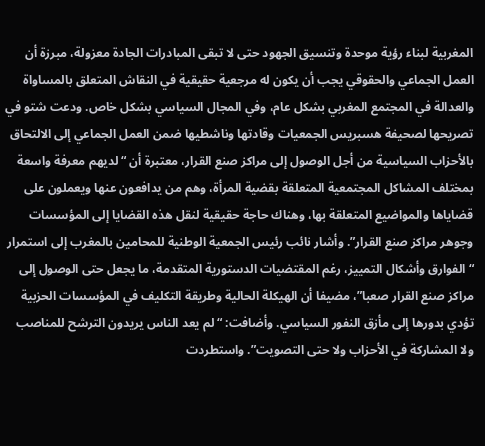المغربية لبناء رؤية موحدة وتنسيق الجهود حتى لا تبقى المبادرات الجادة معزولة، مبرزة أن العمل الجماعي والحقوقي يجب أن يكون له مرجعية حقيقية في النقاش المتعلق بالمساواة والعدالة في المجتمع المغربي بشكل عام، وفي المجال السياسي بشكل خاص. ودعت شتو في تصريحها لصحيفة هسبريس الجمعيات وقادتها وناشطيها ضمن العمل الجماعي إلى الالتحاق بالأحزاب السياسية من أجل الوصول إلى مراكز صنع القرار، معتبرة أن “لديهم معرفة واسعة بمختلف المشاكل المجتمعية المتعلقة بقضية المرأة، وهم من يدافعون عنها ويعملون على قضاياها والمواضيع المتعلقة بها، وهناك حاجة حقيقية لنقل هذه القضايا إلى المؤسسات وجوهر مراكز صنع القرار”. وأشار نائب رئيس الجمعية الوطنية للمحامين بالمغرب إلى استمرار “الفوارق وأشكال التمييز، رغم المقتضيات الدستورية المتقدمة، ما يجعل حتى الوصول إلى مراكز صنع القرار صعبا”، مضيفا أن الهيكلة الحالية وطريقة التكليف في المؤسسات الحزبية تؤدي بدورها إلى مأزق النفور السياسي. وأضافت: “لم يعد الناس يريدون الترشح للمناصب ولا المشاركة في الأحزاب ولا حتى التصويت”. واستطردت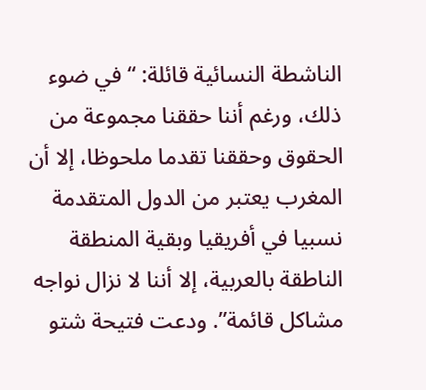الناشطة النسائية قائلة: “في ضوء ذلك، ورغم أننا حققنا مجموعة من الحقوق وحققنا تقدما ملحوظا، إلا أن المغرب يعتبر من الدول المتقدمة نسبيا في أفريقيا وبقية المنطقة الناطقة بالعربية، إلا أننا لا نزال نواجه مشاكل قائمة”. ودعت فتيحة شتو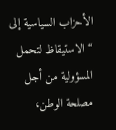الأحزاب السياسية إلى “الاستيقاظ لتحمل المسؤولية من أجل مصلحة الوطن،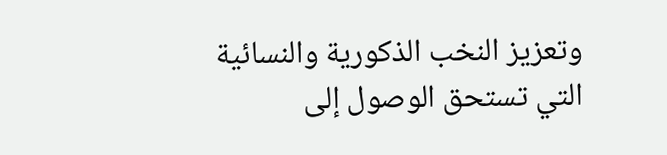وتعزيز النخب الذكورية والنسائية التي تستحق الوصول إلى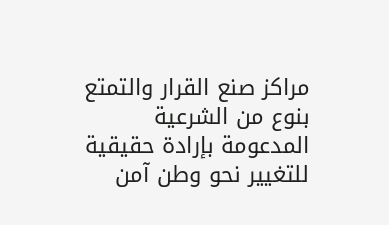مراكز صنع القرار والتمتع بنوع من الشرعية المدعومة بإرادة حقيقية للتغيير نحو وطن آمن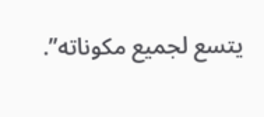يتسع لجميع مكوناته”.